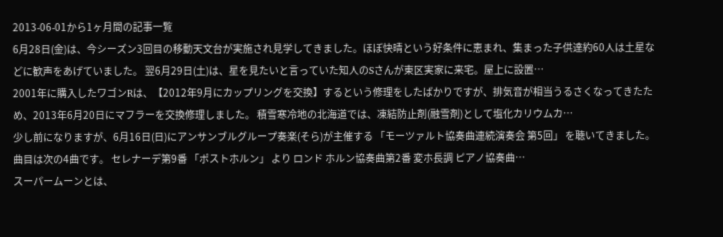2013-06-01から1ヶ月間の記事一覧
6月28日(金)は、今シーズン3回目の移動天文台が実施され見学してきました。ほぼ快晴という好条件に恵まれ、集まった子供達約60人は土星などに歓声をあげていました。 翌6月29日(土)は、星を見たいと言っていた知人のSさんが東区実家に来宅。屋上に設置…
2001年に購入したワゴンRは、【2012年9月にカップリングを交換】するという修理をしたばかりですが、排気音が相当うるさくなってきたため、2013年6月20日にマフラーを交換修理しました。 積雪寒冷地の北海道では、凍結防止剤(融雪剤)として塩化カリウムカ…
少し前になりますが、6月16日(日)にアンサンブルグループ奏楽(そら)が主催する 「モーツァルト協奏曲連続演奏会 第5回」 を聴いてきました。曲目は次の4曲です。 セレナーデ第9番 「ポストホルン」 より ロンド ホルン協奏曲第2番 変ホ長調 ピアノ協奏曲…
スーパームーンとは、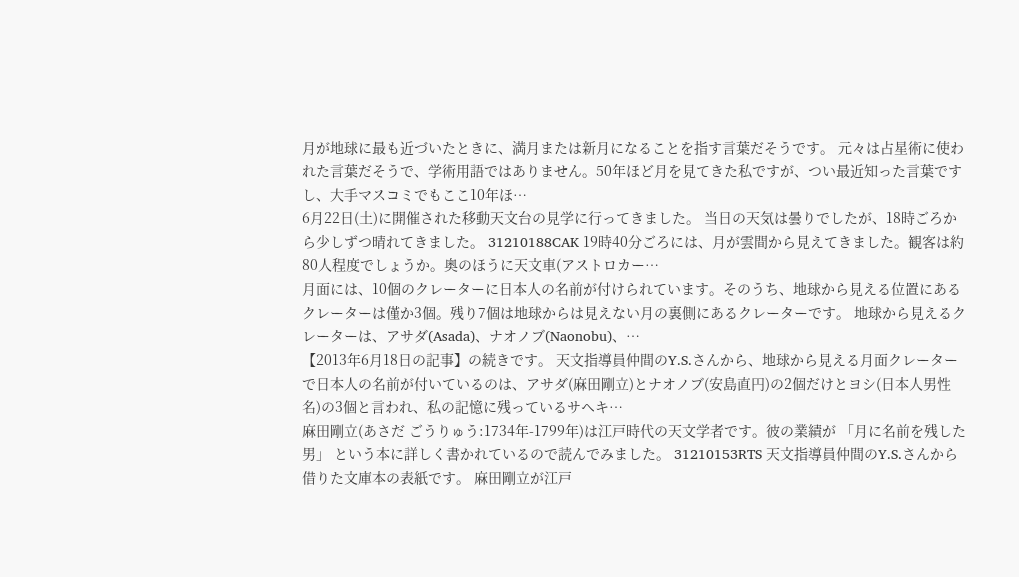月が地球に最も近づいたときに、満月または新月になることを指す言葉だそうです。 元々は占星術に使われた言葉だそうで、学術用語ではありません。50年ほど月を見てきた私ですが、つい最近知った言葉ですし、大手マスコミでもここ10年ほ…
6月22日(土)に開催された移動天文台の見学に行ってきました。 当日の天気は曇りでしたが、18時ごろから少しずつ晴れてきました。 31210188CAK 19時40分ごろには、月が雲間から見えてきました。観客は約80人程度でしょうか。奥のほうに天文車(アストロカー…
月面には、10個のクレーターに日本人の名前が付けられています。そのうち、地球から見える位置にあるクレーターは僅か3個。残り7個は地球からは見えない月の裏側にあるクレーターです。 地球から見えるクレーターは、アサダ(Asada)、ナオノブ(Naonobu)、…
【2013年6月18日の記事】の続きです。 天文指導員仲間のY.S.さんから、地球から見える月面クレーターで日本人の名前が付いているのは、アサダ(麻田剛立)とナオノブ(安島直円)の2個だけとヨシ(日本人男性名)の3個と言われ、私の記憶に残っているサヘキ…
麻田剛立(あさだ ごうりゅう:1734年-1799年)は江戸時代の天文学者です。彼の業績が 「月に名前を残した男」 という本に詳しく書かれているので読んでみました。 31210153RTS 天文指導員仲間のY.S.さんから借りた文庫本の表紙です。 麻田剛立が江戸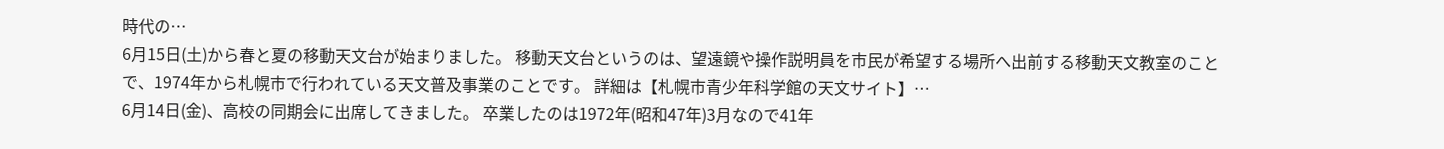時代の…
6月15日(土)から春と夏の移動天文台が始まりました。 移動天文台というのは、望遠鏡や操作説明員を市民が希望する場所へ出前する移動天文教室のことで、1974年から札幌市で行われている天文普及事業のことです。 詳細は【札幌市青少年科学館の天文サイト】…
6月14日(金)、高校の同期会に出席してきました。 卒業したのは1972年(昭和47年)3月なので41年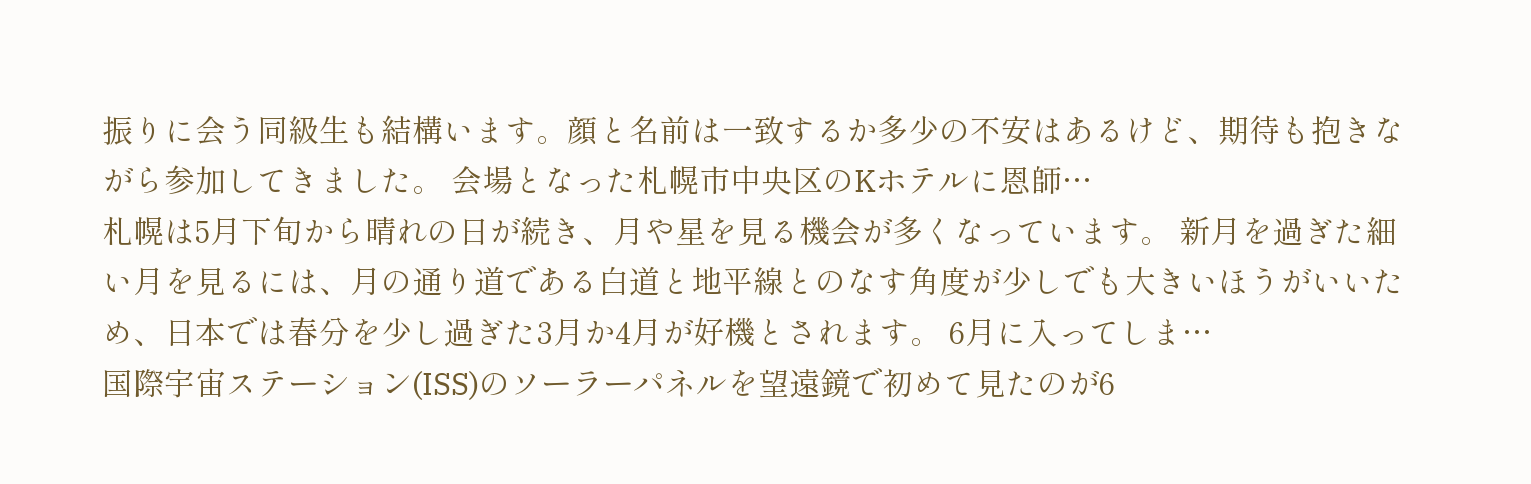振りに会う同級生も結構います。顔と名前は一致するか多少の不安はあるけど、期待も抱きながら参加してきました。 会場となった札幌市中央区のKホテルに恩師…
札幌は5月下旬から晴れの日が続き、月や星を見る機会が多くなっています。 新月を過ぎた細い月を見るには、月の通り道である白道と地平線とのなす角度が少しでも大きいほうがいいため、日本では春分を少し過ぎた3月か4月が好機とされます。 6月に入ってしま…
国際宇宙ステーション(ISS)のソーラーパネルを望遠鏡で初めて見たのが6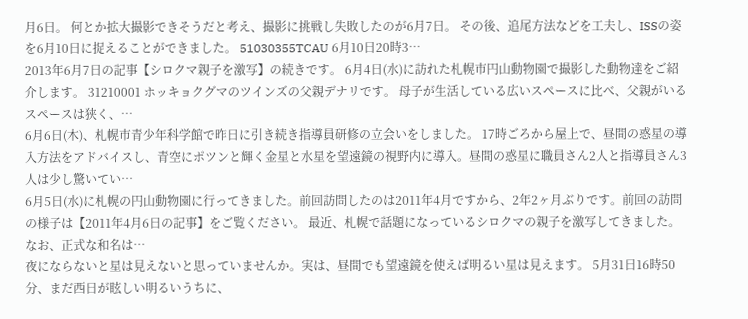月6日。 何とか拡大撮影できそうだと考え、撮影に挑戦し失敗したのが6月7日。 その後、追尾方法などを工夫し、ISSの姿を6月10日に捉えることができました。 51030355TCAU 6月10日20時3…
2013年6月7日の記事【シロクマ親子を激写】の続きです。 6月4日(水)に訪れた札幌市円山動物園で撮影した動物達をご紹介します。 31210001 ホッキョクグマのツインズの父親デナリです。 母子が生活している広いスペースに比べ、父親がいるスペースは狭く、…
6月6日(木)、札幌市青少年科学館で昨日に引き続き指導員研修の立会いをしました。 17時ごろから屋上で、昼間の惑星の導入方法をアドバイスし、青空にポツンと輝く金星と水星を望遠鏡の視野内に導入。昼間の惑星に職員さん2人と指導員さん3人は少し驚いてい…
6月5日(水)に札幌の円山動物園に行ってきました。前回訪問したのは2011年4月ですから、2年2ヶ月ぶりです。前回の訪問の様子は【2011年4月6日の記事】をご覧ください。 最近、札幌で話題になっているシロクマの親子を激写してきました。なお、正式な和名は…
夜にならないと星は見えないと思っていませんか。実は、昼間でも望遠鏡を使えば明るい星は見えます。 5月31日16時50分、まだ西日が眩しい明るいうちに、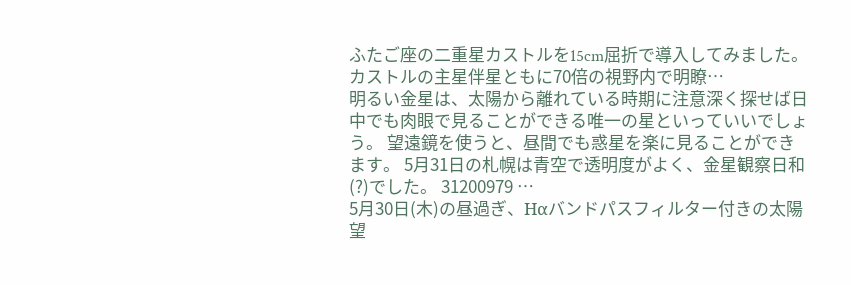ふたご座の二重星カストルを15cm屈折で導入してみました。 カストルの主星伴星ともに70倍の視野内で明瞭…
明るい金星は、太陽から離れている時期に注意深く探せば日中でも肉眼で見ることができる唯一の星といっていいでしょう。 望遠鏡を使うと、昼間でも惑星を楽に見ることができます。 5月31日の札幌は青空で透明度がよく、金星観察日和(?)でした。 31200979 …
5月30日(木)の昼過ぎ、Hαバンドパスフィルター付きの太陽望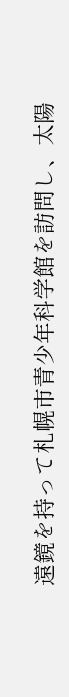遠鏡を持って札幌市青少年科学館を訪問し、太陽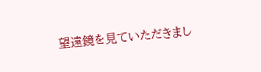望遠鏡を見ていただきまし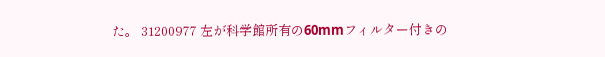た。 31200977 左が科学館所有の60mmフィルター付きの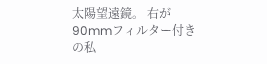太陽望遠鏡。 右が90mmフィルター付きの私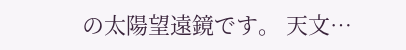の太陽望遠鏡です。 天文…